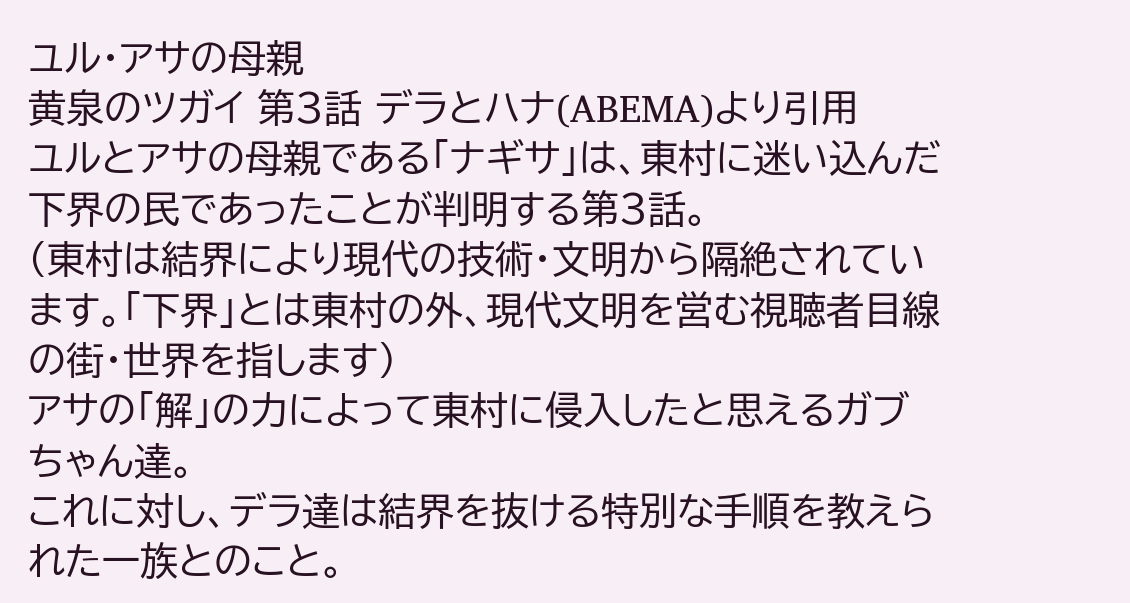ユル・アサの母親
黄泉のツガイ 第3話 デラとハナ(ABEMA)より引用
ユルとアサの母親である「ナギサ」は、東村に迷い込んだ下界の民であったことが判明する第3話。
(東村は結界により現代の技術・文明から隔絶されています。「下界」とは東村の外、現代文明を営む視聴者目線の街・世界を指します)
アサの「解」の力によって東村に侵入したと思えるガブちゃん達。
これに対し、デラ達は結界を抜ける特別な手順を教えられた一族とのこと。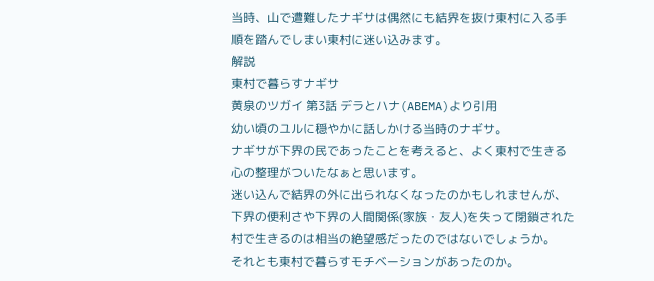当時、山で遭難したナギサは偶然にも結界を抜け東村に入る手順を踏んでしまい東村に迷い込みます。
解説
東村で暮らすナギサ
黄泉のツガイ 第3話 デラとハナ(ABEMA)より引用
幼い頃のユルに穏やかに話しかける当時のナギサ。
ナギサが下界の民であったことを考えると、よく東村で生きる心の整理がついたなぁと思います。
迷い込んで結界の外に出られなくなったのかもしれませんが、下界の便利さや下界の人間関係(家族・友人)を失って閉鎖された村で生きるのは相当の絶望感だったのではないでしょうか。
それとも東村で暮らすモチベーションがあったのか。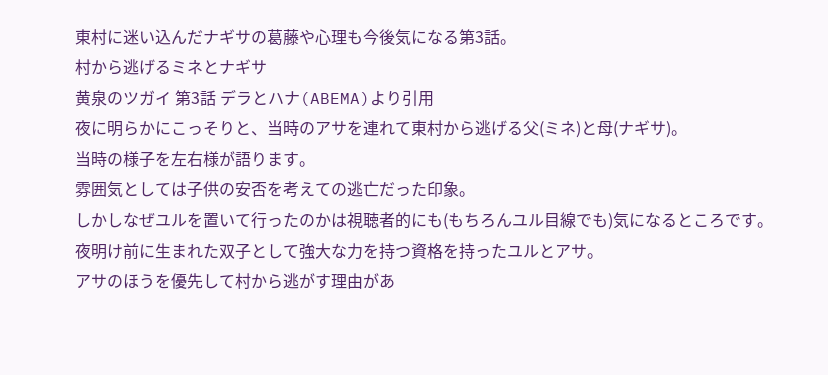東村に迷い込んだナギサの葛藤や心理も今後気になる第3話。
村から逃げるミネとナギサ
黄泉のツガイ 第3話 デラとハナ(ABEMA)より引用
夜に明らかにこっそりと、当時のアサを連れて東村から逃げる父(ミネ)と母(ナギサ)。
当時の様子を左右様が語ります。
雰囲気としては子供の安否を考えての逃亡だった印象。
しかしなぜユルを置いて行ったのかは視聴者的にも(もちろんユル目線でも)気になるところです。
夜明け前に生まれた双子として強大な力を持つ資格を持ったユルとアサ。
アサのほうを優先して村から逃がす理由があ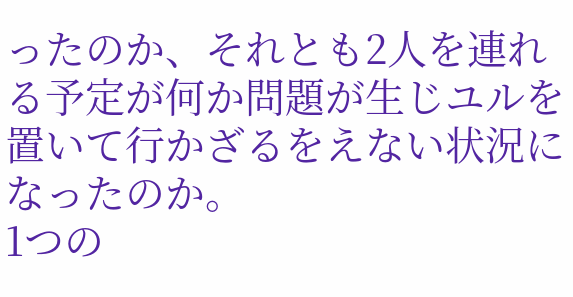ったのか、それとも2人を連れる予定が何か問題が生じユルを置いて行かざるをえない状況になったのか。
1つの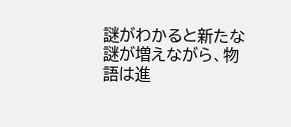謎がわかると新たな謎が増えながら、物語は進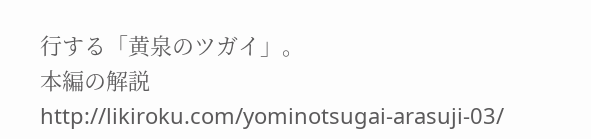行する「黄泉のツガイ」。
本編の解説
http://likiroku.com/yominotsugai-arasuji-03/